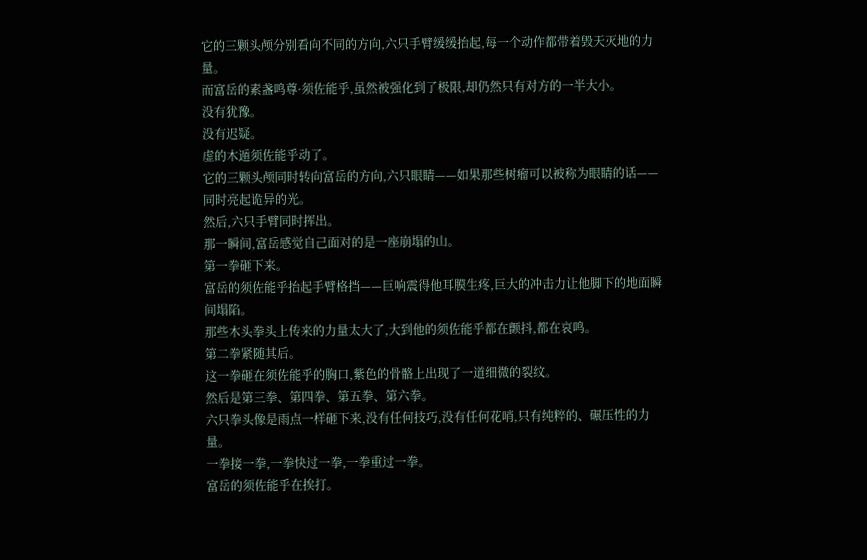它的三颗头颅分别看向不同的方向,六只手臂缓缓抬起,每一个动作都带着毁天灭地的力量。
而富岳的素盏鸣尊·须佐能乎,虽然被强化到了极限,却仍然只有对方的一半大小。
没有犹豫。
没有迟疑。
虚的木遁须佐能乎动了。
它的三颗头颅同时转向富岳的方向,六只眼睛——如果那些树瘤可以被称为眼睛的话——同时亮起诡异的光。
然后,六只手臂同时挥出。
那一瞬间,富岳感觉自己面对的是一座崩塌的山。
第一拳砸下来。
富岳的须佐能乎抬起手臂格挡——巨响震得他耳膜生疼,巨大的冲击力让他脚下的地面瞬间塌陷。
那些木头拳头上传来的力量太大了,大到他的须佐能乎都在颤抖,都在哀鸣。
第二拳紧随其后。
这一拳砸在须佐能乎的胸口,紫色的骨骼上出现了一道细微的裂纹。
然后是第三拳、第四拳、第五拳、第六拳。
六只拳头像是雨点一样砸下来,没有任何技巧,没有任何花哨,只有纯粹的、碾压性的力量。
一拳接一拳,一拳快过一拳,一拳重过一拳。
富岳的须佐能乎在挨打。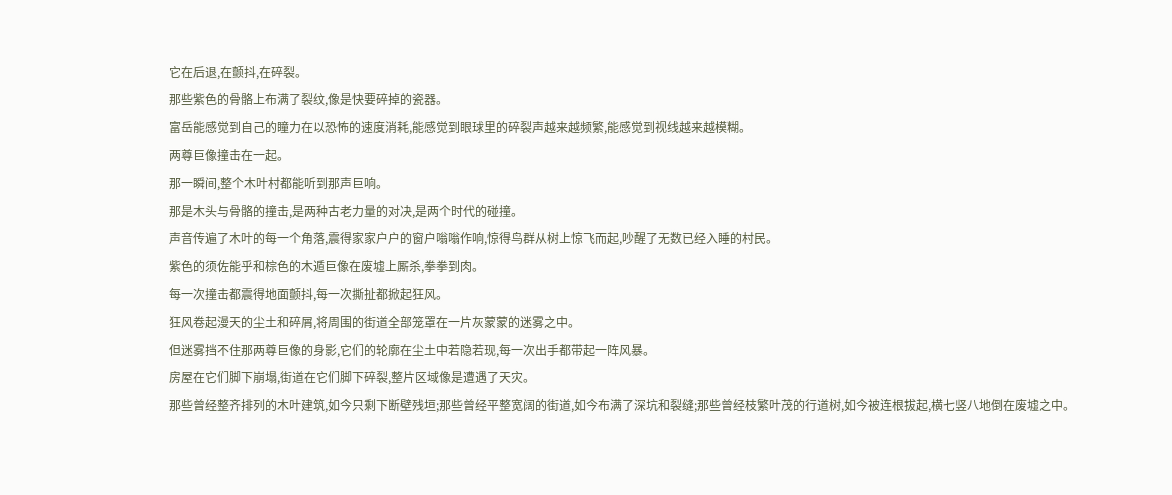它在后退,在颤抖,在碎裂。
那些紫色的骨骼上布满了裂纹,像是快要碎掉的瓷器。
富岳能感觉到自己的瞳力在以恐怖的速度消耗,能感觉到眼球里的碎裂声越来越频繁,能感觉到视线越来越模糊。
两尊巨像撞击在一起。
那一瞬间,整个木叶村都能听到那声巨响。
那是木头与骨骼的撞击,是两种古老力量的对决,是两个时代的碰撞。
声音传遍了木叶的每一个角落,震得家家户户的窗户嗡嗡作响,惊得鸟群从树上惊飞而起,吵醒了无数已经入睡的村民。
紫色的须佐能乎和棕色的木遁巨像在废墟上厮杀,拳拳到肉。
每一次撞击都震得地面颤抖,每一次撕扯都掀起狂风。
狂风卷起漫天的尘土和碎屑,将周围的街道全部笼罩在一片灰蒙蒙的迷雾之中。
但迷雾挡不住那两尊巨像的身影,它们的轮廓在尘土中若隐若现,每一次出手都带起一阵风暴。
房屋在它们脚下崩塌,街道在它们脚下碎裂,整片区域像是遭遇了天灾。
那些曾经整齐排列的木叶建筑,如今只剩下断壁残垣;那些曾经平整宽阔的街道,如今布满了深坑和裂缝;那些曾经枝繁叶茂的行道树,如今被连根拔起,横七竖八地倒在废墟之中。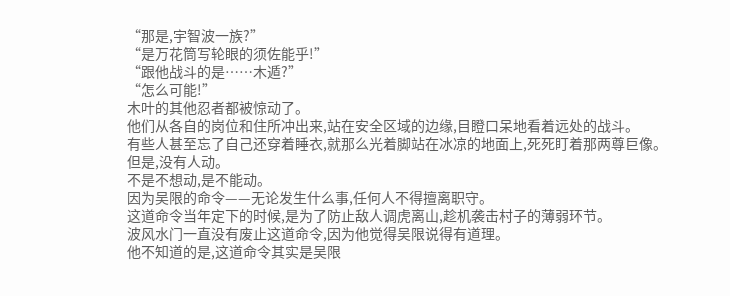“那是,宇智波一族?”
“是万花筒写轮眼的须佐能乎!”
“跟他战斗的是……木遁?”
“怎么可能!”
木叶的其他忍者都被惊动了。
他们从各自的岗位和住所冲出来,站在安全区域的边缘,目瞪口呆地看着远处的战斗。
有些人甚至忘了自己还穿着睡衣,就那么光着脚站在冰凉的地面上,死死盯着那两尊巨像。
但是,没有人动。
不是不想动,是不能动。
因为吴限的命令——无论发生什么事,任何人不得擅离职守。
这道命令当年定下的时候,是为了防止敌人调虎离山,趁机袭击村子的薄弱环节。
波风水门一直没有废止这道命令,因为他觉得吴限说得有道理。
他不知道的是,这道命令其实是吴限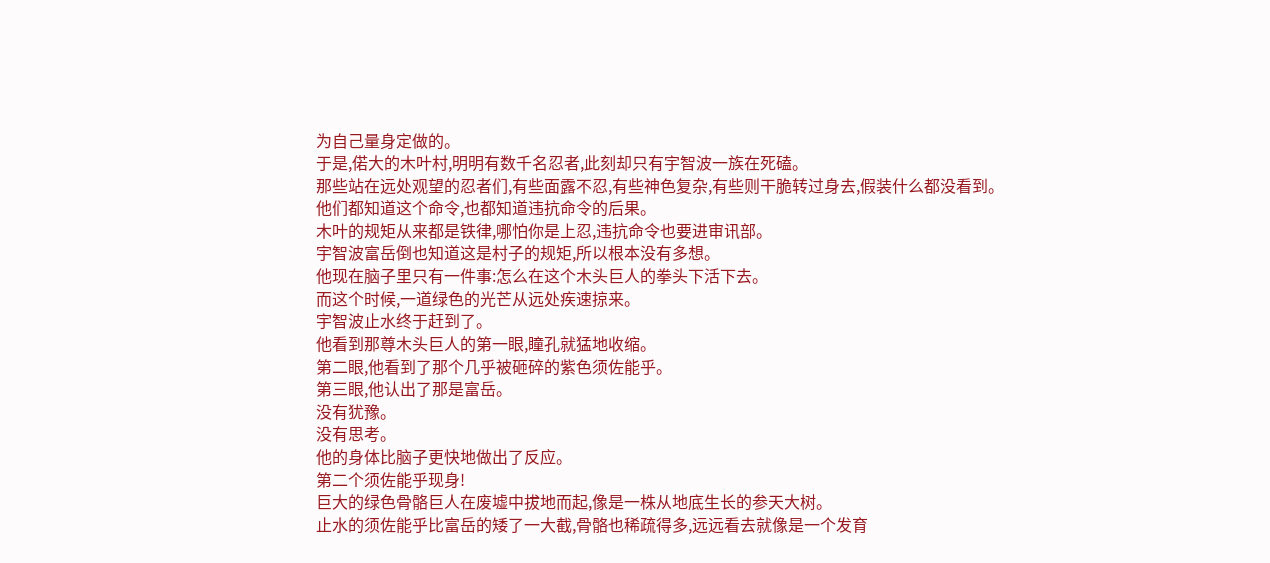为自己量身定做的。
于是,偌大的木叶村,明明有数千名忍者,此刻却只有宇智波一族在死磕。
那些站在远处观望的忍者们,有些面露不忍,有些神色复杂,有些则干脆转过身去,假装什么都没看到。
他们都知道这个命令,也都知道违抗命令的后果。
木叶的规矩从来都是铁律,哪怕你是上忍,违抗命令也要进审讯部。
宇智波富岳倒也知道这是村子的规矩,所以根本没有多想。
他现在脑子里只有一件事:怎么在这个木头巨人的拳头下活下去。
而这个时候,一道绿色的光芒从远处疾速掠来。
宇智波止水终于赶到了。
他看到那尊木头巨人的第一眼,瞳孔就猛地收缩。
第二眼,他看到了那个几乎被砸碎的紫色须佐能乎。
第三眼,他认出了那是富岳。
没有犹豫。
没有思考。
他的身体比脑子更快地做出了反应。
第二个须佐能乎现身!
巨大的绿色骨骼巨人在废墟中拔地而起,像是一株从地底生长的参天大树。
止水的须佐能乎比富岳的矮了一大截,骨骼也稀疏得多,远远看去就像是一个发育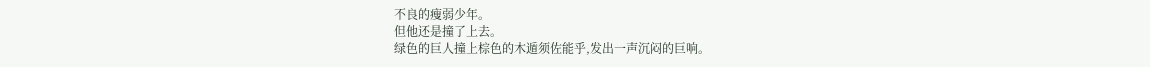不良的瘦弱少年。
但他还是撞了上去。
绿色的巨人撞上棕色的木遁须佐能乎,发出一声沉闷的巨响。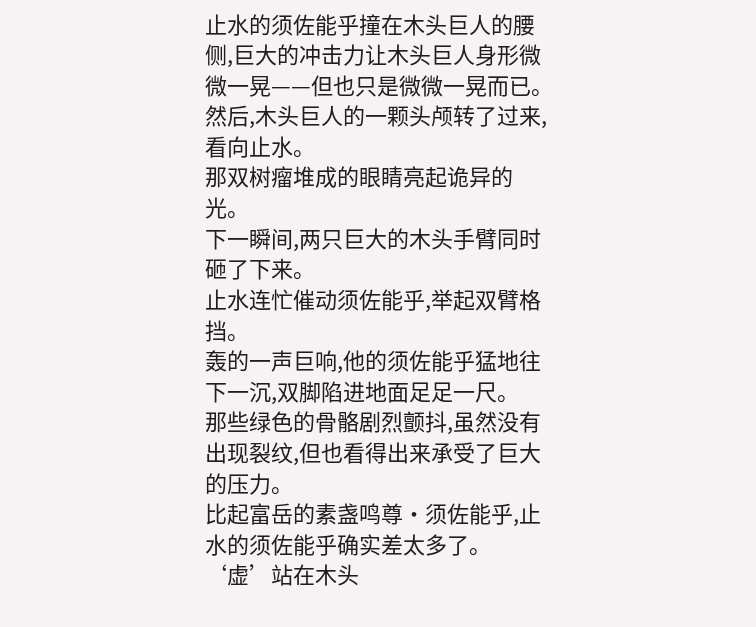止水的须佐能乎撞在木头巨人的腰侧,巨大的冲击力让木头巨人身形微微一晃——但也只是微微一晃而已。
然后,木头巨人的一颗头颅转了过来,看向止水。
那双树瘤堆成的眼睛亮起诡异的光。
下一瞬间,两只巨大的木头手臂同时砸了下来。
止水连忙催动须佐能乎,举起双臂格挡。
轰的一声巨响,他的须佐能乎猛地往下一沉,双脚陷进地面足足一尺。
那些绿色的骨骼剧烈颤抖,虽然没有出现裂纹,但也看得出来承受了巨大的压力。
比起富岳的素盏鸣尊·须佐能乎,止水的须佐能乎确实差太多了。
‘虚’站在木头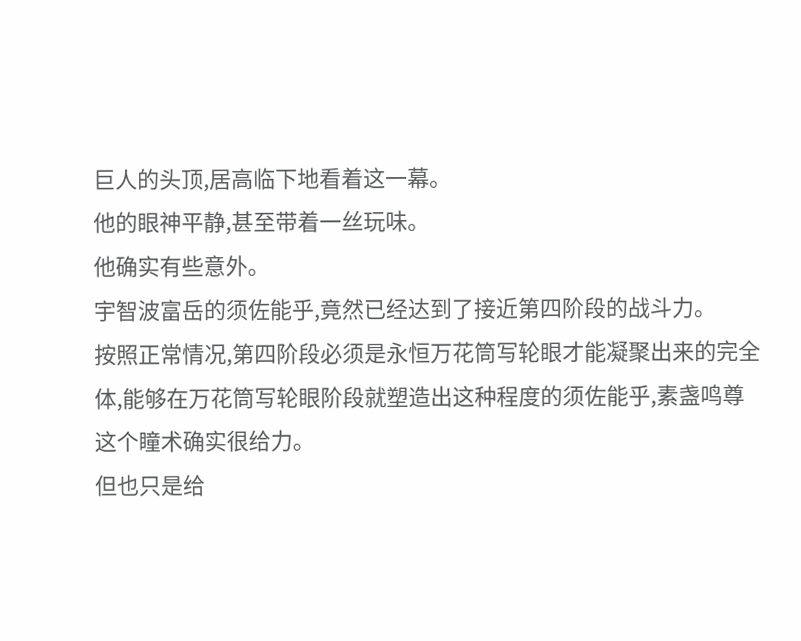巨人的头顶,居高临下地看着这一幕。
他的眼神平静,甚至带着一丝玩味。
他确实有些意外。
宇智波富岳的须佐能乎,竟然已经达到了接近第四阶段的战斗力。
按照正常情况,第四阶段必须是永恒万花筒写轮眼才能凝聚出来的完全体,能够在万花筒写轮眼阶段就塑造出这种程度的须佐能乎,素盏鸣尊这个瞳术确实很给力。
但也只是给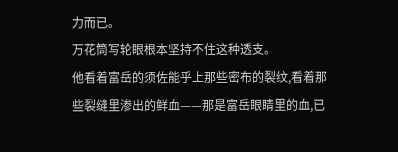力而已。
万花筒写轮眼根本坚持不住这种透支。
他看着富岳的须佐能乎上那些密布的裂纹,看着那些裂缝里渗出的鲜血——那是富岳眼睛里的血,已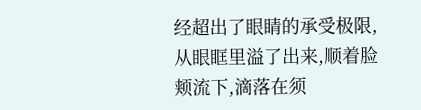经超出了眼睛的承受极限,从眼眶里溢了出来,顺着脸颊流下,滴落在须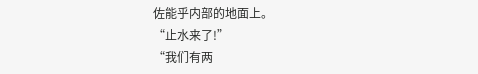佐能乎内部的地面上。
“止水来了!”
“我们有两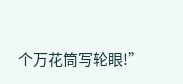个万花筒写轮眼!”